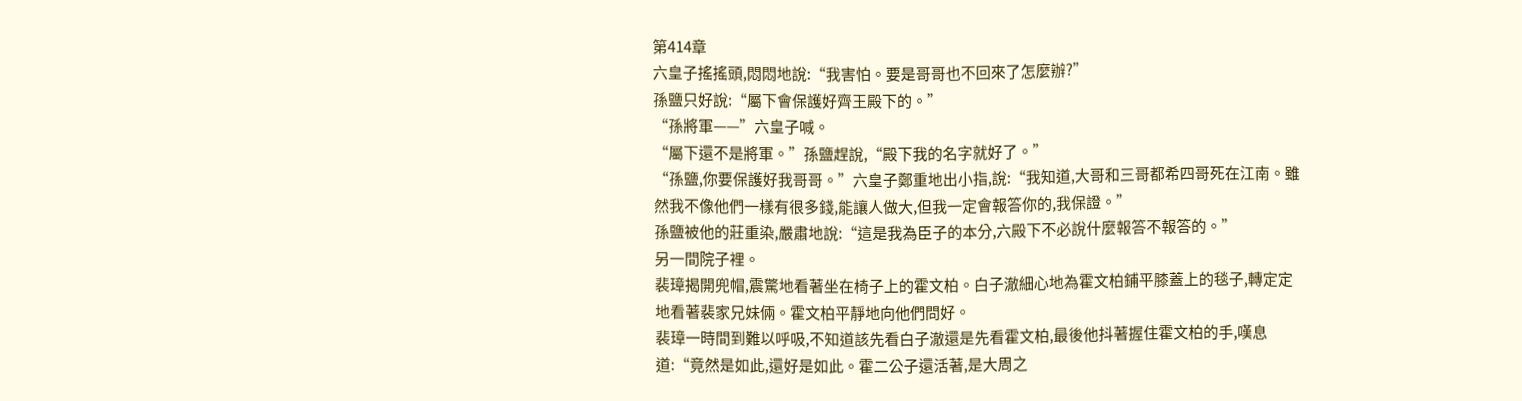第414章
六皇子搖搖頭,悶悶地說:“我害怕。要是哥哥也不回來了怎麼辦?”
孫鹽只好說:“屬下會保護好齊王殿下的。”
“孫將軍——”六皇子喊。
“屬下還不是將軍。”孫鹽趕說,“殿下我的名字就好了。”
“孫鹽,你要保護好我哥哥。”六皇子鄭重地出小指,說:“我知道,大哥和三哥都希四哥死在江南。雖然我不像他們一樣有很多錢,能讓人做大,但我一定會報答你的,我保證。”
孫鹽被他的莊重染,嚴肅地說:“這是我為臣子的本分,六殿下不必說什麼報答不報答的。”
另一間院子裡。
裴璋揭開兜帽,震驚地看著坐在椅子上的霍文柏。白子澈細心地為霍文柏鋪平膝蓋上的毯子,轉定定地看著裴家兄妹倆。霍文柏平靜地向他們問好。
裴璋一時間到難以呼吸,不知道該先看白子澈還是先看霍文柏,最後他抖著握住霍文柏的手,嘆息道:“竟然是如此,還好是如此。霍二公子還活著,是大周之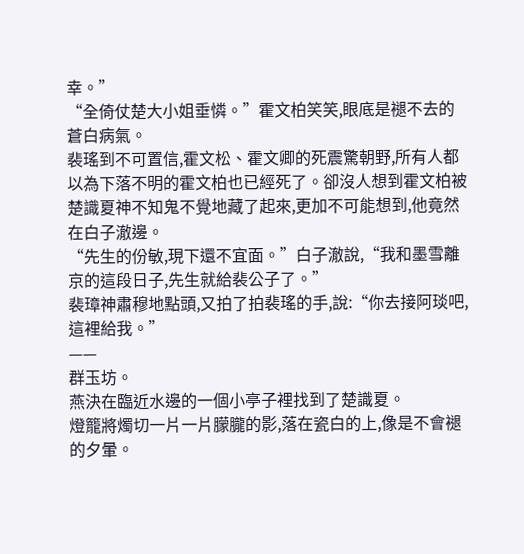幸。”
“全倚仗楚大小姐垂憐。”霍文柏笑笑,眼底是褪不去的蒼白病氣。
裴瑤到不可置信,霍文松、霍文卿的死震驚朝野,所有人都以為下落不明的霍文柏也已經死了。卻沒人想到霍文柏被楚識夏神不知鬼不覺地藏了起來,更加不可能想到,他竟然在白子澈邊。
“先生的份敏,現下還不宜面。”白子澈說,“我和墨雪離京的這段日子,先生就給裴公子了。”
裴璋神肅穆地點頭,又拍了拍裴瑤的手,說:“你去接阿琰吧,這裡給我。”
——
群玉坊。
燕決在臨近水邊的一個小亭子裡找到了楚識夏。
燈籠將燭切一片一片朦朧的影,落在瓷白的上,像是不會褪的夕暈。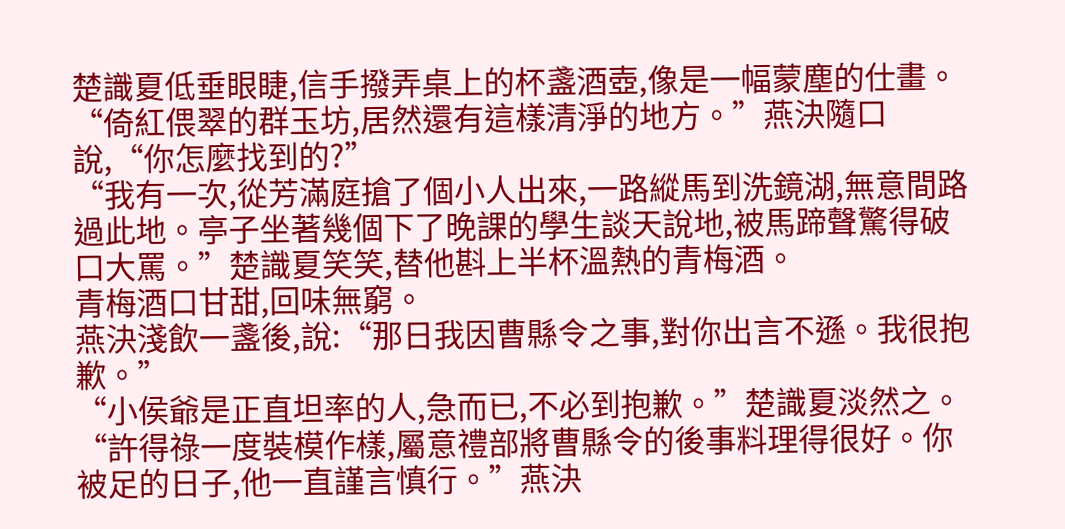楚識夏低垂眼睫,信手撥弄桌上的杯盞酒壺,像是一幅蒙塵的仕畫。
“倚紅偎翠的群玉坊,居然還有這樣清淨的地方。”燕決隨口說,“你怎麼找到的?”
“我有一次,從芳滿庭搶了個小人出來,一路縱馬到洗鏡湖,無意間路過此地。亭子坐著幾個下了晚課的學生談天說地,被馬蹄聲驚得破口大罵。”楚識夏笑笑,替他斟上半杯溫熱的青梅酒。
青梅酒口甘甜,回味無窮。
燕決淺飲一盞後,說:“那日我因曹縣令之事,對你出言不遜。我很抱歉。”
“小侯爺是正直坦率的人,急而已,不必到抱歉。”楚識夏淡然之。
“許得祿一度裝模作樣,屬意禮部將曹縣令的後事料理得很好。你被足的日子,他一直謹言慎行。”燕決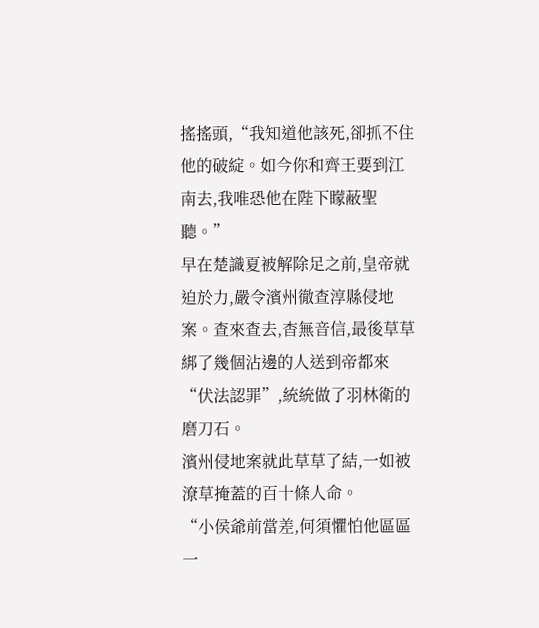搖搖頭,“我知道他該死,卻抓不住他的破綻。如今你和齊王要到江南去,我唯恐他在陛下矇蔽聖聽。”
早在楚識夏被解除足之前,皇帝就迫於力,嚴令濱州徹查淳縣侵地案。查來查去,杳無音信,最後草草綁了幾個沾邊的人送到帝都來“伏法認罪”,統統做了羽林衛的磨刀石。
濱州侵地案就此草草了結,一如被潦草掩蓋的百十條人命。
“小侯爺前當差,何須懼怕他區區一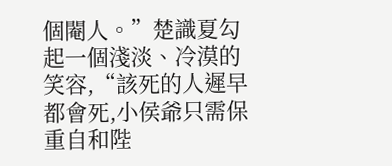個閹人。”楚識夏勾起一個淺淡、冷漠的笑容,“該死的人遲早都會死,小侯爺只需保重自和陛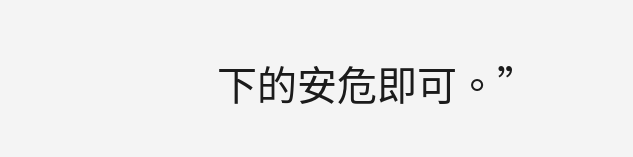下的安危即可。”